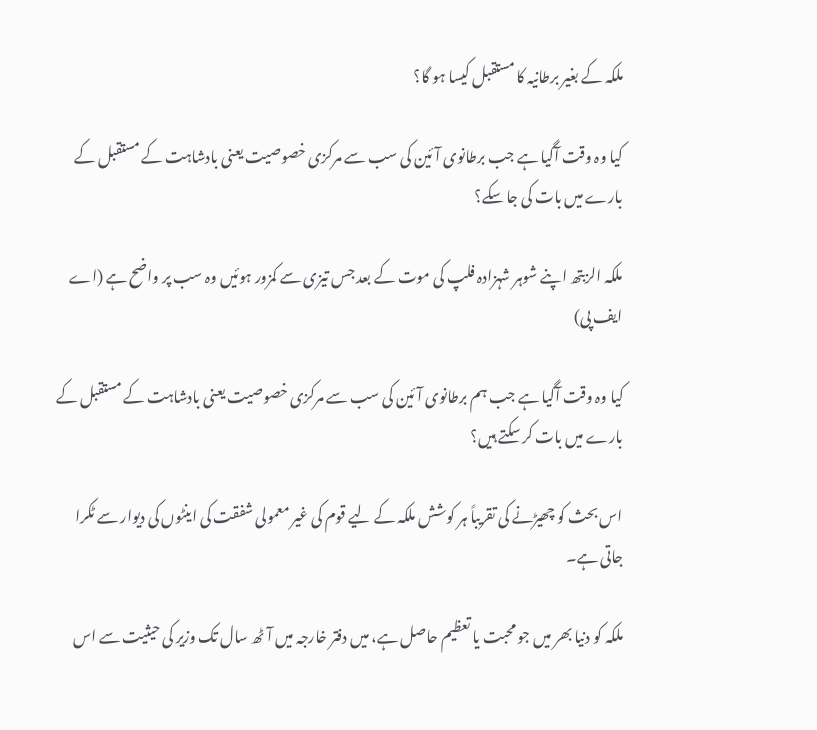ملکہ کے بغیر برطانیہ کا مستقبل کیسا ہو گا؟

کیا وہ وقت آگیا ہے جب برطانوی آئین کی سب سے مرکزی خصوصیت یعنی بادشاہت کے مستقبل کے بارے میں بات کی جا سکے؟

ملکہ الزبتھ اپنے شوہر شہزادہ فلپ کی موت کے بعد جس تیزی سے کمزور ہوئیں وہ سب پر واضح ہے (اے ایف پی)

کیا وہ وقت آگیا ہے جب ہم برطانوی آئین کی سب سے مرکزی خصوصیت یعنی بادشاہت کے مستقبل کے بارے میں بات کر سکتے ہیں؟

اس بحث کو چھیڑنے کی تقریباً ہر کوشش ملکہ کے لیے قوم کی غیر معمولی شفقت کی اینٹوں کی دیوار سے ٹکرا جاتی ہے۔

ملکہ کو دنیا بھر میں جو محبت یا تعظیم حاصل ہے، میں دفتر خارجہ میں آٹھ سال تک وزیر کی حیثیت سے اس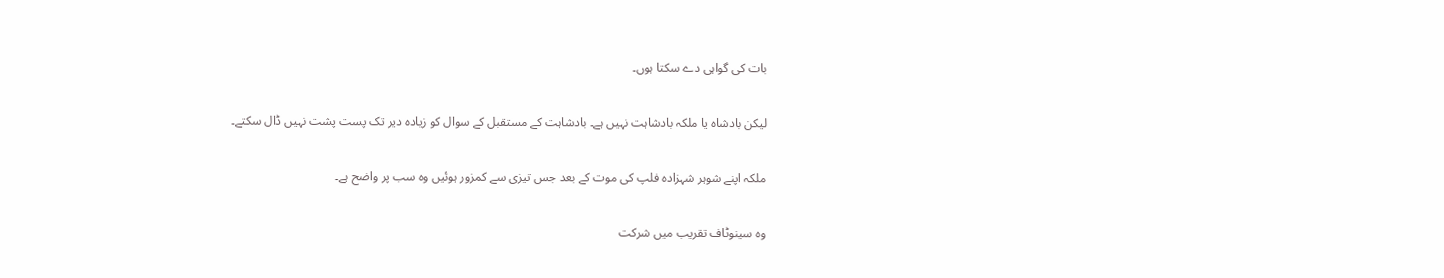بات کی گواہی دے سکتا ہوں۔

لیکن بادشاہ یا ملکہ بادشاہت نہیں ہے۔ بادشاہت کے مستقبل کے سوال کو زیادہ دیر تک پست پشت نہیں ڈال سکتے۔

ملکہ اپنے شوہر شہزادہ فلپ کی موت کے بعد جس تیزی سے کمزور ہوئیں وہ سب پر واضح ہے۔

وہ سینوٹاف تقریب میں شرکت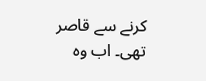کرنے سے قاصر تھی۔ اب وہ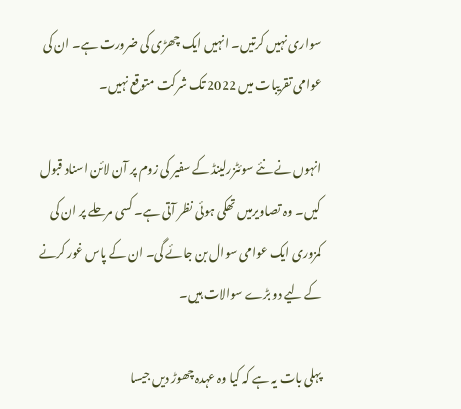سواری نہیں کرتیں۔ انہیں ایک چھڑی کی ضرورت ہے۔ ان کی عوامی تقریبات میں 2022 تک شرکت متوقع نہیں۔

انہوں نے نئے سوئٹزرلینڈ کے سفیر کی زوم پر آن لائن اسناد قبول کیں۔ وہ تصاویرمیں تھکی ہوئی نظر آتی ہے۔ کسی مرحلے پر ان کی کمزوری ایک عوامی سوال بن جائے گی۔ ان کے پاس غور کرنے کے لیے دو بڑے سوالات ہیں۔

پہلی بات یہ ہے کہ کیا وہ عہدہ چھوڑ دیں جیسا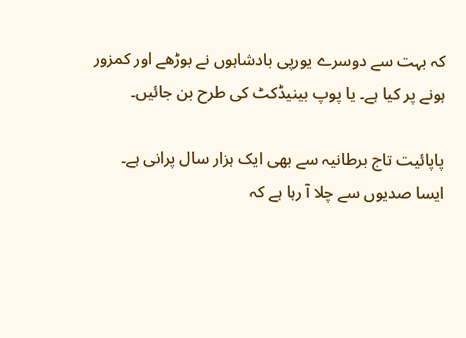کہ بہت سے دوسرے یورپی بادشاہوں نے بوڑھے اور کمزور ہونے پر کیا ہے۔ یا پوپ بینیڈکٹ کی طرح بن جائیں۔

پاپائیت تاج برطانیہ سے بھی ایک ہزار سال پرانی ہے۔ ایسا صدیوں سے چلا آ رہا ہے کہ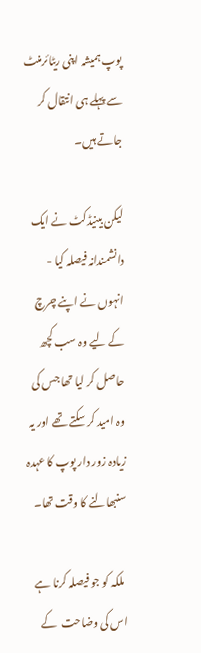پوپ ہمیشہ اپنی ریٹائرمنٹ سے پہلے ہی انتقال کر جاتے ہیں۔

لیکن بینیڈکٹ نے ایک دانشمندانہ فیصلہ کیا - انہوں نے اپنے چرچ کے لیے وہ سب کچھ حاصل کر لیا تھا جس کی وہ امید کر سکتے تھے اور یہ زیادہ زور دار پوپ کا عہدہ سنبھالنے کا وقت تھا۔

 ملکہ کو جو فیصلہ کرنا ہے اس کی وضاحت  کے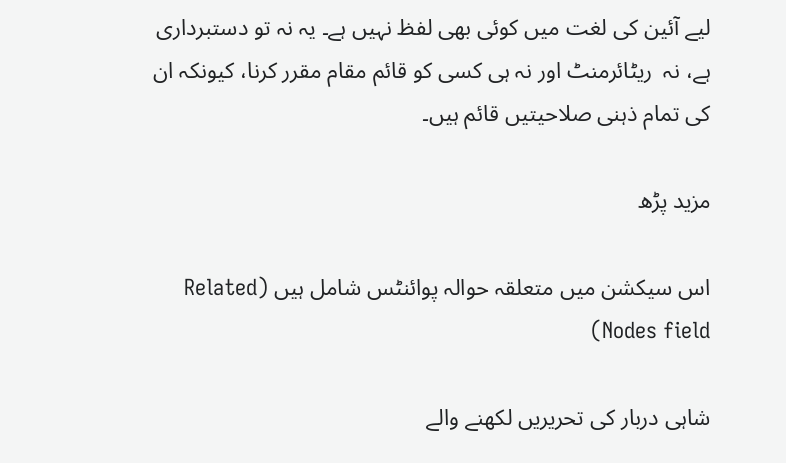لیے آئین کی لغت میں کوئی بھی لفظ نہیں ہے۔ یہ نہ تو دستبرداری ہے، نہ  ریٹائرمنٹ اور نہ ہی کسی کو قائم مقام مقرر کرنا، کیونکہ ان کی تمام ذہنی صلاحیتیں قائم ہیں۔

مزید پڑھ

اس سیکشن میں متعلقہ حوالہ پوائنٹس شامل ہیں (Related Nodes field)

شاہی دربار کی تحریریں لکھنے والے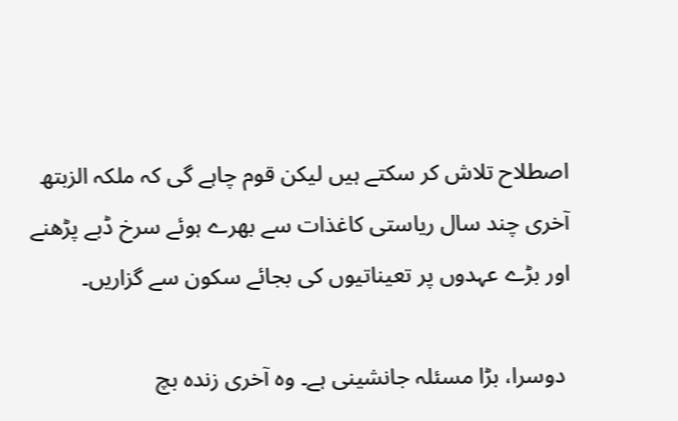اصطلاح تلاش کر سکتے ہیں لیکن قوم چاہے گی کہ ملکہ الزبتھ آخری چند سال ریاستی کاغذات سے بھرے ہوئے سرخ ڈبے پڑھنے اور بڑے عہدوں پر تعیناتیوں کی بجائے سکون سے گزاریں۔

 دوسرا، بڑا مسئلہ جانشینی ہے۔ وہ آخری زندہ بچ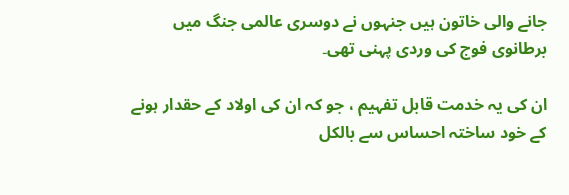جانے والی خاتون ہیں جنہوں نے دوسری عالمی جنگ میں برطانوی فوج کی وردی پہنی تھی۔

ان کی یہ خدمت قابل تفہیم ، جو کہ ان کی اولاد کے حقدار ہونے کے خود ساختہ احساس سے بالکل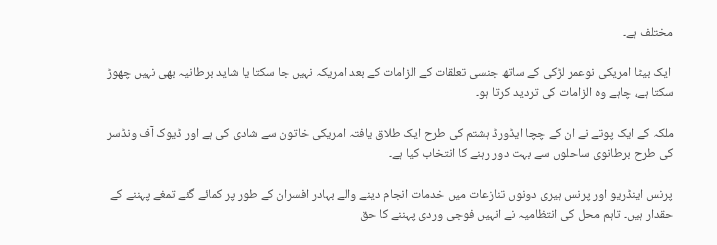مختلف ہے۔

 ایک بیٹا امریکی نوعمر لڑکی کے ساتھ جنسی تعلقات کے الزامات کے بعد امریکہ نہیں جا سکتا یا شاید برطانیہ بھی نہیں چھوڑ سکتا ہے، چاہے وہ الزامات کی تردید کرتا ہو۔

ملکہ کے ایک پوتے نے ان کے چچا ایڈورڈ ہشتم کی طرح ایک طلاق یافتہ امریکی خاتون سے شادی کی ہے اور ڈیوک آف ونڈسر کی طرح برطانوی ساحلوں سے بہت دور رہنے کا انتخاب کیا ہے۔

پرنس اینڈریو اور پرنس ہیری دونوں تنازعات میں خدمات انجام دینے والے بہادر افسران کے طور پر کمائے گئے تمغے پہننے کے حقدار ہیں۔ تاہم محل کی انتظامیہ نے انہیں فوجی وردی پہننے کا حق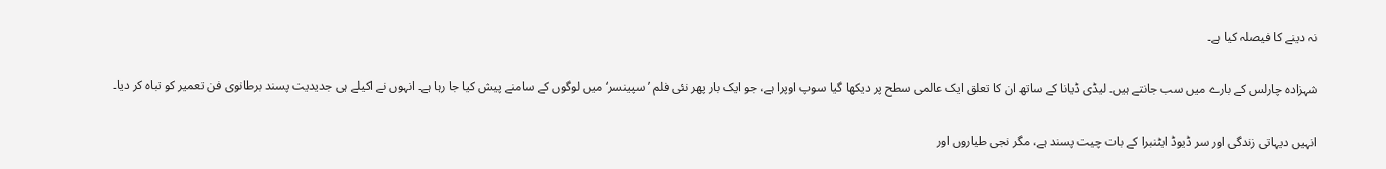نہ دینے کا فیصلہ کیا ہے۔

شہزادہ چارلس کے بارے میں سب جانتے ہیں۔ لیڈی ڈیانا کے ساتھ ان کا تعلق ایک عالمی سطح پر دیکھا گیا سوپ اوپرا ہے، جو ایک بار پھر نئی فلم ’سپینسر‘ میں لوگوں کے سامنے پیش کیا جا رہا ہے۔ انہوں نے اکیلے ہی جدیدیت پسند برطانوی فن تعمیر کو تباہ کر دیا۔

انہیں دیہاتی زندگی اور سر ڈیوڈ ایٹنبرا کے بات چیت پسند ہے، مگر نجی طیاروں اور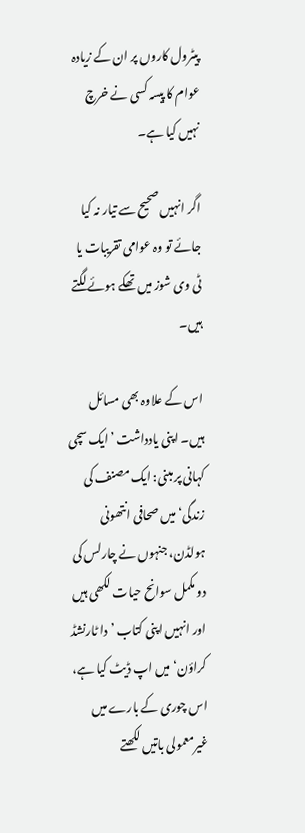پیٹرول کاروں پر ان کے زیادہ عوام کا پیسہ کسی نے خرچ نہیں کیا ہے۔

اگر انہیں صحیح سے تیار نہ کیا جائے تو وہ عوامی تقریبات یا ٹی وی شوز میں تھکے ہوئے لگتے ہیں۔

اس کے علاوہ بھی مسائل ہیں۔ اپنی یادداشت ’ایک سچی کہانی پر مبنی: ایک مصنف کی زندگی‘ میں صحافی انتھونی ہولڈن، جنہوں نے چارلس کی دو مکمل سوانح حیات لکھی ہیں اور انہیں اپنی کتاب ’دا ٹارنشڈ کراؤن‘ میں اپ ڈیٹ کیا ہے، اس چوری کے بارے میں غیرمعمولی باتیں لکھتے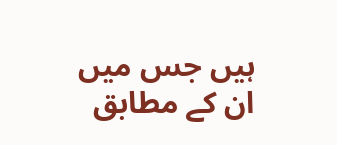ہیں جس میں ان کے مطابق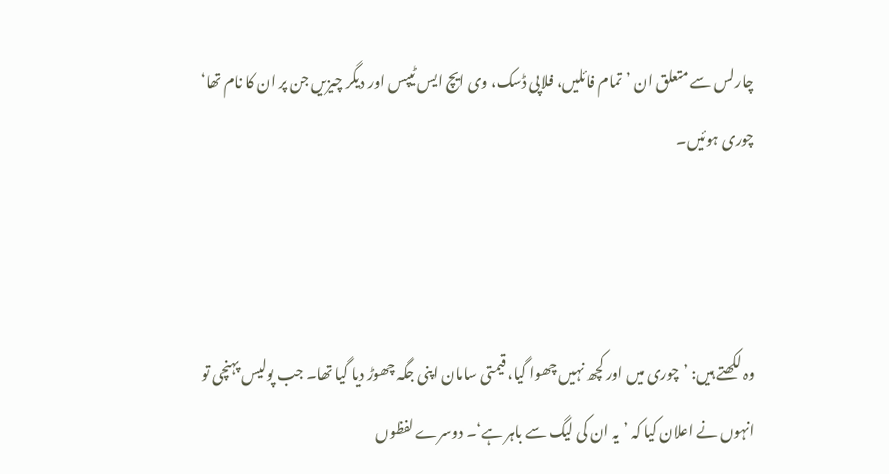چارلس سے متعلق ان ’تمام فائلیں، فلاپی ڈسک، وی ایچ ایس ٹیپس اور دیگر چیزیں جن پر ان کا نام تھا‘ چوری ہوئیں۔



وہ لکھتے ہیں: ’چوری میں اور کچھ نہیں چھوا گیا، قیمتی سامان اپنی جگہ چھوڑ دیا گیا تھا۔ جب پولیس پہنچی تو انہوں نے اعلان کیا کہ ’یہ ان کی لیگ سے باہر ہے‘۔ دوسرے لفظوں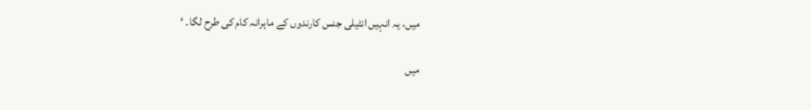میں، یہ انہیں انٹیلی جنس کارندوں کے ماہرانہ کام کی طرح لگا۔ ‘

میں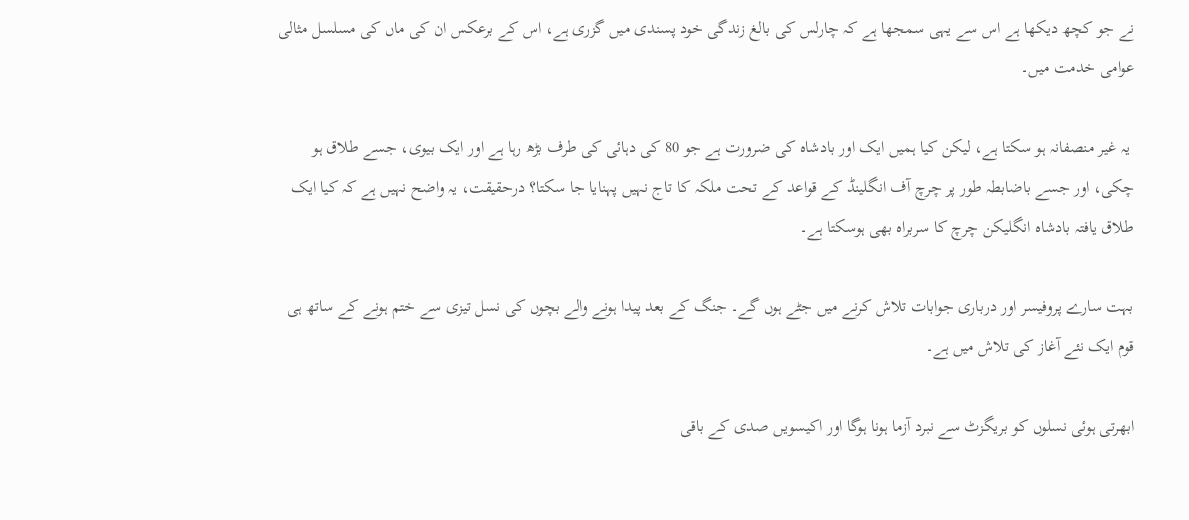نے جو کچھ دیکھا ہے اس سے یہی سمجھا ہے کہ چارلس کی بالغ زندگی خود پسندی میں گزری ہے، اس کے برعکس ان کی ماں کی مسلسل مثالی عوامی خدمت میں۔

 یہ غیر منصفانہ ہو سکتا ہے، لیکن کیا ہمیں ایک اور بادشاہ کی ضرورت ہے جو 80 کی دہائی کی طرف بڑھ رہا ہے اور ایک بیوی، جسے طلاق ہو چکی، اور جسے باضابطہ طور پر چرچ آف انگلینڈ کے قواعد کے تحت ملکہ کا تاج نہیں پہنایا جا سکتا؟ درحقیقت، یہ واضح نہیں ہے کہ کیا ایک طلاق یافتہ بادشاہ انگلیکن چرچ کا سربراہ بھی ہوسکتا ہے۔

بہت سارے پروفیسر اور درباری جوابات تلاش کرنے میں جٹے ہوں گے۔ جنگ کے بعد پیدا ہونے والے بچوں کی نسل تیزی سے ختم ہونے کے ساتھ ہی قوم ایک نئے آغاز کی تلاش میں ہے۔

ابھرتی ہوئی نسلوں کو بریگزٹ سے نبرد آزما ہونا ہوگا اور اکیسویں صدی کے باقی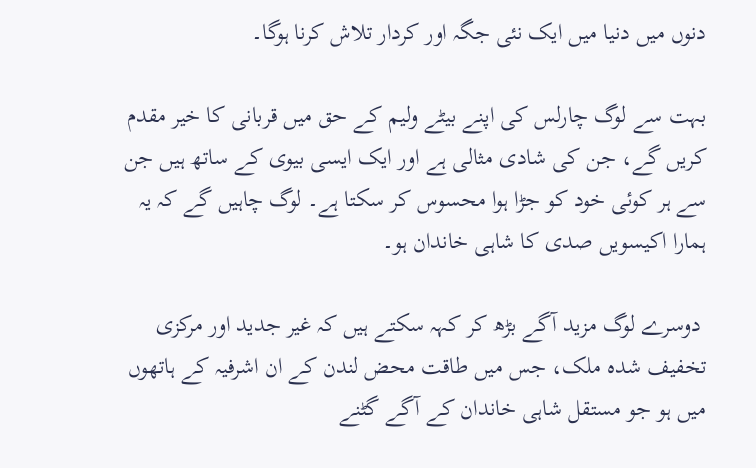دنوں میں دنیا میں ایک نئی جگہ اور کردار تلاش کرنا ہوگا۔

بہت سے لوگ چارلس کی اپنے بیٹے ولیم کے حق میں قربانی کا خیر مقدم کریں گے، جن کی شادی مثالی ہے اور ایک ایسی بیوی کے ساتھ ہیں جن سے ہر کوئی خود کو جڑا ہوا محسوس کر سکتا ہے۔ لوگ چاہیں گے کہ یہ ہمارا اکیسویں صدی کا شاہی خاندان ہو۔

 دوسرے لوگ مزید آگے بڑھ کر کہہ سکتے ہیں کہ غیر جدید اور مرکزی تخفیف شدہ ملک، جس میں طاقت محض لندن کے ان اشرفیہ کے ہاتھوں میں ہو جو مستقل شاہی خاندان کے آگے گٹنے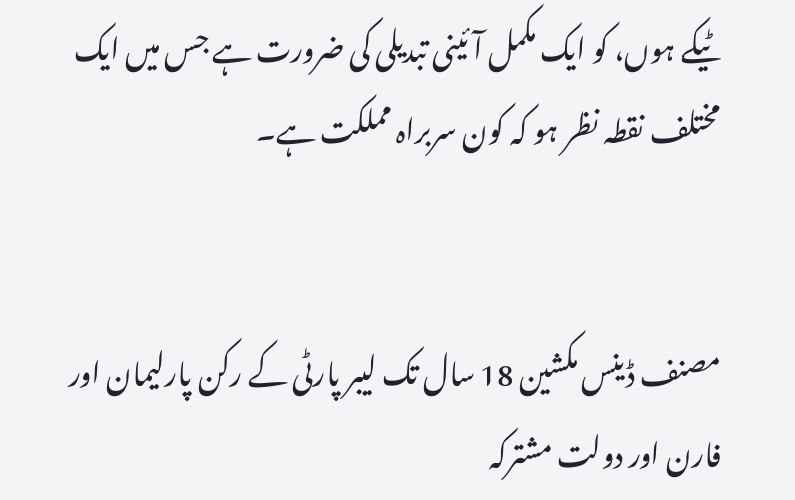ٹیکے ہوں، کو ایک مکمل آئینی تبدیلی کی ضرورت ہے جس میں ایک مختلف نقطہ نظر ہو کہ کون سربراہ مملکت ہے۔


مصنف ڈینس مکشین 18 سال تک لیبر پارٹی کے رکن پارلیمان اور فارن اور دولت مشترکہ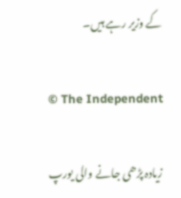کے وزیر رہے ہیں۔

© The Independent

زیادہ پڑھی جانے والی یورپ